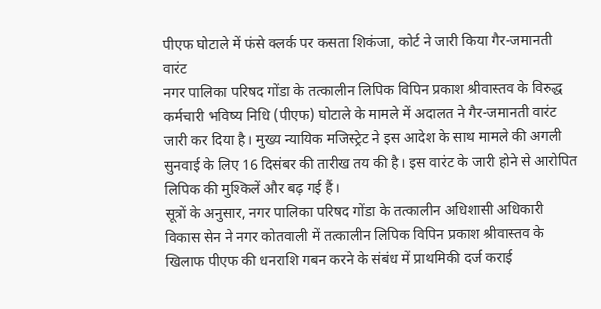पीएफ घोटाले में फंसे क्लर्क पर कसता शिकंजा, कोर्ट ने जारी किया गैर-जमानती वारंट
नगर पालिका परिषद गोंडा के तत्कालीन लिपिक विपिन प्रकाश श्रीवास्तव के विरुद्ध कर्मचारी भविष्य निधि (पीएफ) घोटाले के मामले में अदालत ने गैर-जमानती वारंट जारी कर दिया है। मुख्य न्यायिक मजिस्ट्रेट ने इस आदेश के साथ मामले की अगली सुनवाई के लिए 16 दिसंबर की तारीख तय की है। इस वारंट के जारी होने से आरोपित लिपिक की मुश्किलें और बढ़ गई हैं।
सूत्रों के अनुसार, नगर पालिका परिषद गोंडा के तत्कालीन अधिशासी अधिकारी विकास सेन ने नगर कोतवाली में तत्कालीन लिपिक विपिन प्रकाश श्रीवास्तव के खिलाफ पीएफ की धनराशि गबन करने के संबंध में प्राथमिकी दर्ज कराई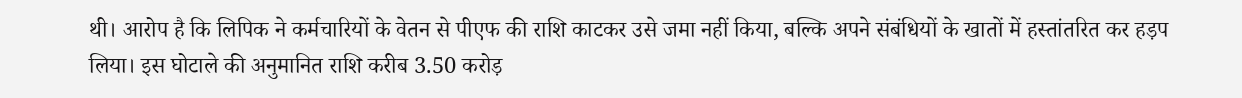थी। आरोप है कि लिपिक ने कर्मचारियों के वेतन से पीएफ की राशि काटकर उसे जमा नहीं किया, बल्कि अपने संबंधियों के खातों में हस्तांतरित कर हड़प लिया। इस घोटाले की अनुमानित राशि करीब 3.50 करोड़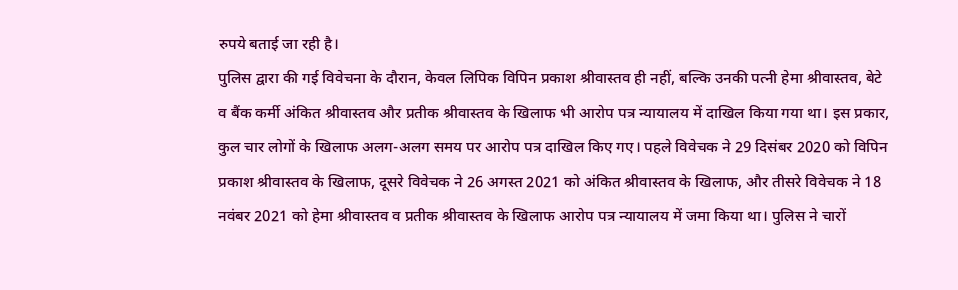रुपये बताई जा रही है।
पुलिस द्वारा की गई विवेचना के दौरान, केवल लिपिक विपिन प्रकाश श्रीवास्तव ही नहीं, बल्कि उनकी पत्नी हेमा श्रीवास्तव, बेटे व बैंक कर्मी अंकित श्रीवास्तव और प्रतीक श्रीवास्तव के खिलाफ भी आरोप पत्र न्यायालय में दाखिल किया गया था। इस प्रकार, कुल चार लोगों के खिलाफ अलग-अलग समय पर आरोप पत्र दाखिल किए गए। पहले विवेचक ने 29 दिसंबर 2020 को विपिन प्रकाश श्रीवास्तव के खिलाफ, दूसरे विवेचक ने 26 अगस्त 2021 को अंकित श्रीवास्तव के खिलाफ, और तीसरे विवेचक ने 18 नवंबर 2021 को हेमा श्रीवास्तव व प्रतीक श्रीवास्तव के खिलाफ आरोप पत्र न्यायालय में जमा किया था। पुलिस ने चारों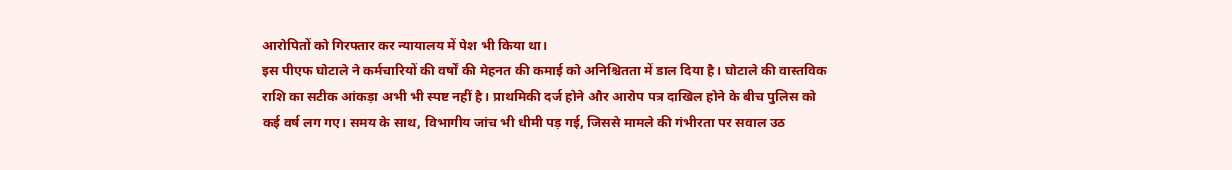आरोपितों को गिरफ्तार कर न्यायालय में पेश भी किया था।
इस पीएफ घोटाले ने कर्मचारियों की वर्षों की मेहनत की कमाई को अनिश्चितता में डाल दिया है। घोटाले की वास्तविक राशि का सटीक आंकड़ा अभी भी स्पष्ट नहीं है। प्राथमिकी दर्ज होने और आरोप पत्र दाखिल होने के बीच पुलिस को कई वर्ष लग गए। समय के साथ, विभागीय जांच भी धीमी पड़ गई, जिससे मामले की गंभीरता पर सवाल उठ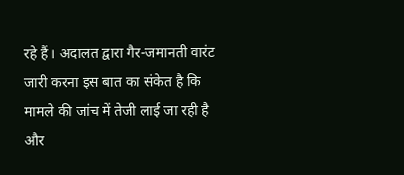रहे हैं। अदालत द्वारा गैर-जमानती वारंट जारी करना इस बात का संकेत है कि मामले की जांच में तेजी लाई जा रही है और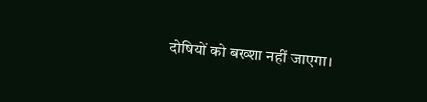दोषियों को बख्शा नहीं जाएगा।